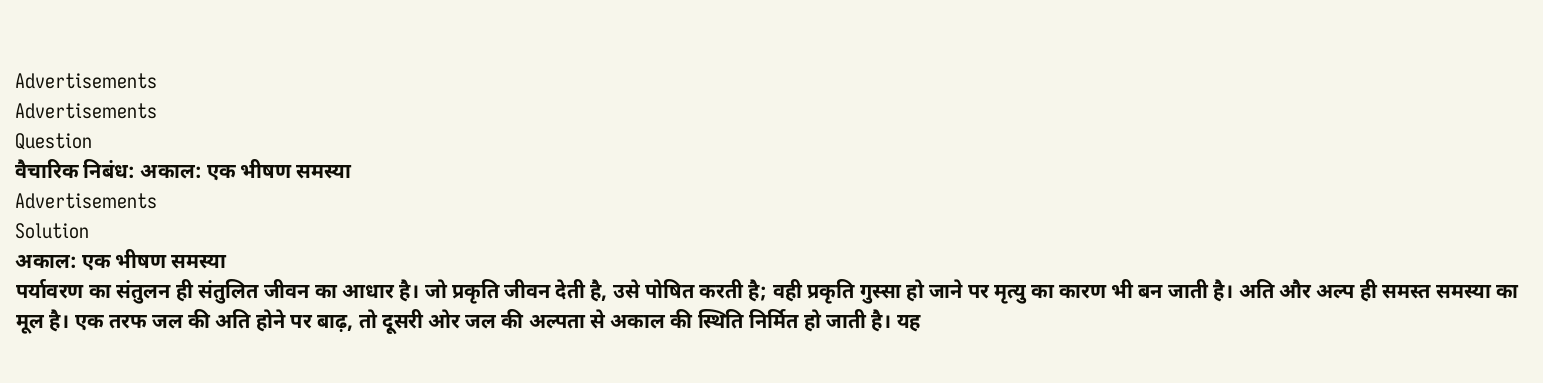Advertisements
Advertisements
Question
वैचारिक निबंध: अकाल: एक भीषण समस्या
Advertisements
Solution
अकाल: एक भीषण समस्या
पर्यावरण का संतुलन ही संतुलित जीवन का आधार है। जो प्रकृति जीवन देती है, उसे पोषित करती है; वही प्रकृति गुस्सा हो जाने पर मृत्यु का कारण भी बन जाती है। अति और अल्प ही समस्त समस्या का मूल है। एक तरफ जल की अति होने पर बाढ़, तो दूसरी ओर जल की अल्पता से अकाल की स्थिति निर्मित हो जाती है। यह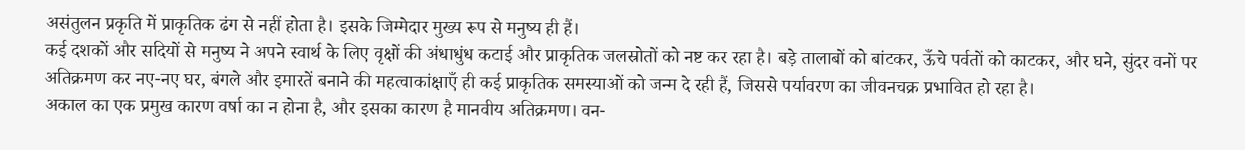असंतुलन प्रकृति में प्राकृतिक ढंग से नहीं होता है। इसके जिम्मेदार मुख्य रूप से मनुष्य ही हैं।
कई दशकों और सदियों से मनुष्य ने अपने स्वार्थ के लिए वृक्षों की अंधाधुंध कटाई और प्राकृतिक जलस्रोतों को नष्ट कर रहा है। बड़े तालाबों को बांटकर, ऊँचे पर्वतों को काटकर, और घने, सुंदर वनों पर अतिक्रमण कर नए-नए घर, बंगले और इमारतें बनाने की महत्वाकांक्षाएँ ही कई प्राकृतिक समस्याओं को जन्म दे रही हैं, जिससे पर्यावरण का जीवनचक्र प्रभावित हो रहा है।
अकाल का एक प्रमुख कारण वर्षा का न होना है, और इसका कारण है मानवीय अतिक्रमण। वन-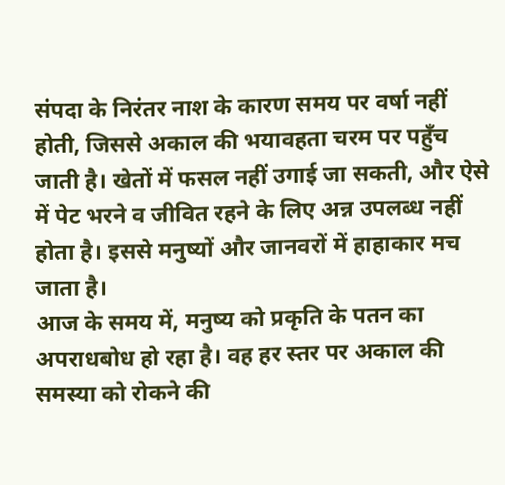संपदा के निरंतर नाश के कारण समय पर वर्षा नहीं होती, जिससे अकाल की भयावहता चरम पर पहुँच जाती है। खेतों में फसल नहीं उगाई जा सकती, और ऐसे में पेट भरने व जीवित रहने के लिए अन्न उपलब्ध नहीं होता है। इससे मनुष्यों और जानवरों में हाहाकार मच जाता है।
आज के समय में, मनुष्य को प्रकृति के पतन का अपराधबोध हो रहा है। वह हर स्तर पर अकाल की समस्या को रोकने की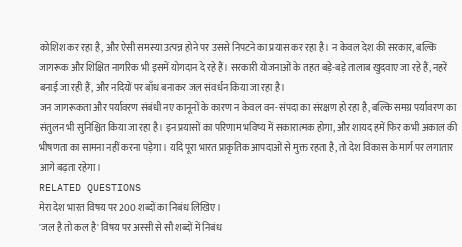कोशिश कर रहा है, और ऐसी समस्या उत्पन्न होने पर उससे निपटने का प्रयास कर रहा है। न केवल देश की सरकार, बल्कि जागरूक और शिक्षित नागरिक भी इसमें योगदान दे रहे हैं। सरकारी योजनाओं के तहत बड़े-बड़े तालाब खुदवाए जा रहे हैं, नहरें बनाई जा रही हैं, और नदियों पर बाँध बनाकर जल संवर्धन किया जा रहा है।
जन जागरूकता और पर्यावरण संबंधी नए कानूनों के कारण न केवल वन-संपदा का संरक्षण हो रहा है, बल्कि समग्र पर्यावरण का संतुलन भी सुनिश्चित किया जा रहा है। इन प्रयासों का परिणाम भविष्य में सकारात्मक होगा, और शायद हमें फिर कभी अकाल की भीषणता का सामना नहीं करना पड़ेगा। यदि पूरा भारत प्राकृतिक आपदाओं से मुक्त रहता है, तो देश विकास के मार्ग पर लगातार आगे बढ़ता रहेगा।
RELATED QUESTIONS
मेरा देश भारत विषय पर 200 शब्दों का निबंध लिखिए।
'जल है तो कल है' विषय पर अस्सी से सौ शब्दों में निबंध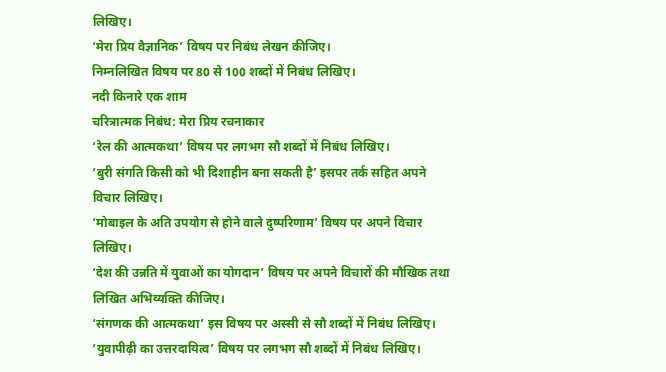लिखिए।
‘मेरा प्रिय वैज्ञानिक’ विषय पर निबंध लेखन कीजिए।
निम्नलिखित विषय पर 80 से 100 शब्दों में निबंध लिखिए।
नदी किनारे एक शाम
चरित्रात्मक निबंध: मेरा प्रिय रचनाकार
‘रेल की आत्मकथा’ विषय पर लगभग सौ शब्दों में निबंध लिखिए।
‘बुरी संगति किसी को भी दिशाहीन बना सकती है’ इसपर तर्क सहित अपने विचार लिखिए।
‘मोबाइल के अति उपयोग से होने वाले दुष्परिणाम’ विषय पर अपने विचार लिखिए।
‘देश की उन्नति में युवाओं का योगदान’ विषय पर अपने विचारों की मौखिक तथा लिखित अभिव्यक्ति कीजिए।
‘संगणक की आत्मकथा’ इस विषय पर अस्सी से सौ शब्दों में निबंध लिखिए।
‘युवापीढ़ी का उत्तरदायित्व’ विषय पर लगभग सौ शब्दों में निबंध लिखिए।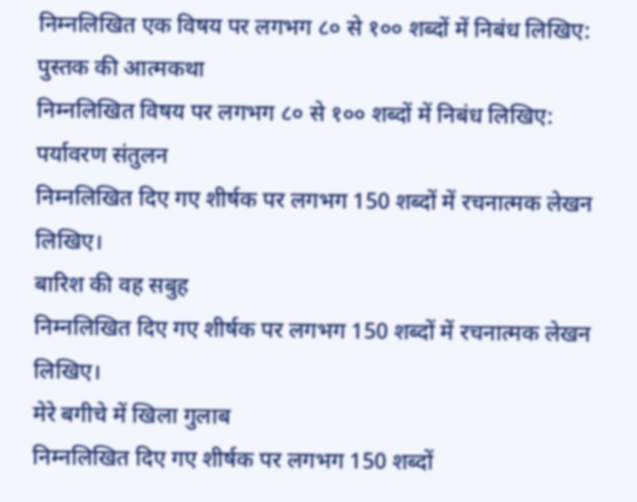निम्नलिखित एक विषय पर लगभग ८० से १०० शब्दों में निबंध लिखिए:
पुस्तक की आत्मकथा
निम्नलिखित विषय पर लगभग ८० से १०० शब्दों में निबंध लिखिए:
पर्यावरण संतुलन
निम्नलिखित दिए गए शीर्षक पर लगभग 150 शब्दों में रचनात्मक लेखन लिखिए।
बारिश की वह सबुह
निम्नलिखित दिए गए शीर्षक पर लगभग 150 शब्दों में रचनात्मक लेखन लिखिए।
मेरे बगीचे में खिला गुलाब
निम्नलिखित दिए गए शीर्षक पर लगभग 150 शब्दों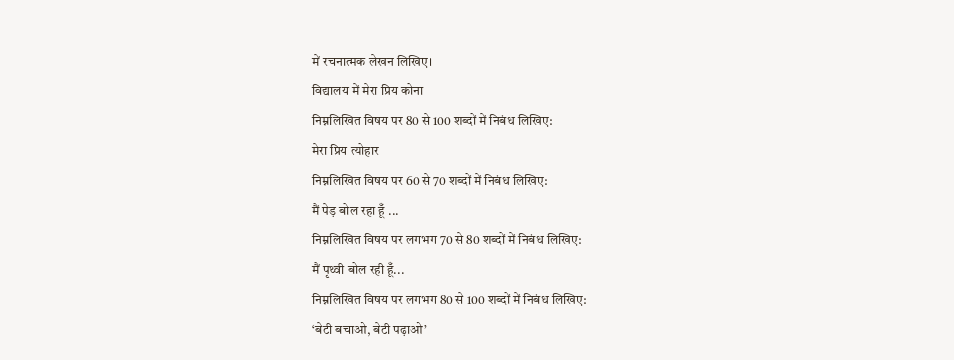में रचनात्मक लेखन लिखिए।
विद्यालय में मेरा प्रिय कोना
निम्नलिखित विषय पर 80 से 100 शब्दों में निबंध लिखिए:
मेरा प्रिय त्योहार
निम्नलिखित विषय पर 60 से 70 शब्दों में निबंध लिखिए:
मैं पेड़ बोल रहा हूँ ...
निम्नलिखित विषय पर लगभग 70 से 80 शब्दों में निबंध लिखिए:
मैं पृथ्वी बोल रही हूँ...
निम्नलिखित विषय पर लगभग 80 से 100 शब्दों में निबंध लिखिए:
‘बेटी बचाओ, बेटी पढ़ाओ’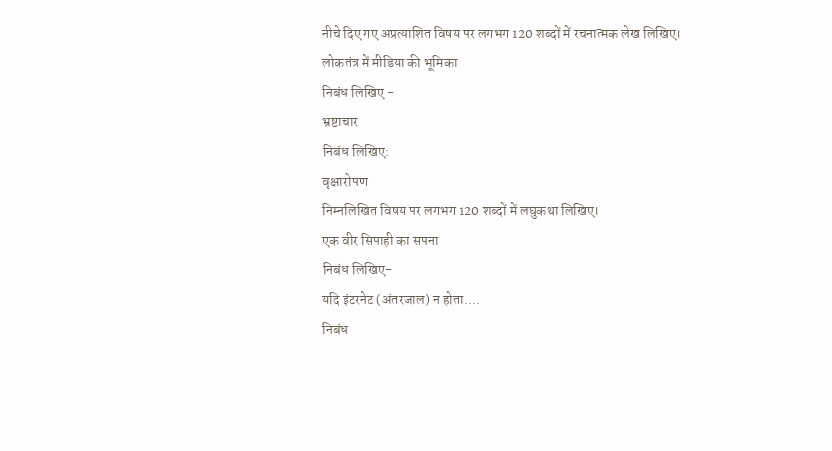नीचे दिए गए अप्रत्याशित विषय पर लगभग 120 शब्दों में रचनात्मक लेख लिखिए।
लोकतंत्र में मीडिया की भूमिका
निबंध लिखिए -
भ्रष्टाचार
निबंध लिखिए:
वृक्षारोपण
निम्नलिखित विषय पर लगभग 120 शब्दों में लघुकथा लिखिए।
एक वीर सिपाही का सपना
निबंध लिखिए-
यदि इंटरनेट (अंतरजाल) न होता....
निबंध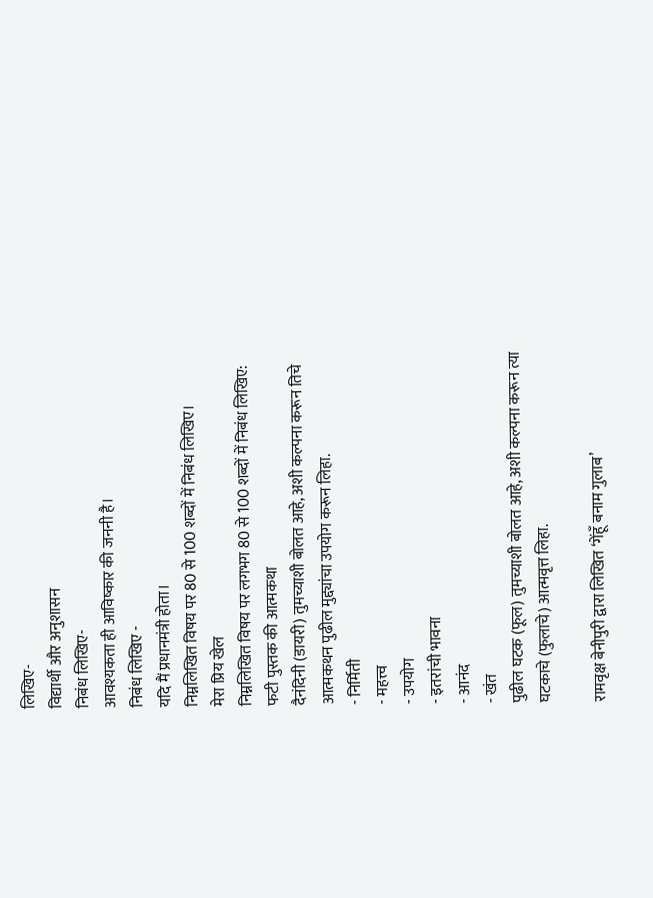लिखिए-
विद्यार्थी और अनुशासन
निबंध लिखिए-
आवश्यकता ही आविष्कार की जननी है।
निबंध लिखिए -
यदि मैं प्रधानमंत्री होता।
निम्नलिखित विषय पर 80 से 100 शब्दों में निबंध लिखिए।
मेरा प्रिय खेल
निम्नलिखित विषय पर लगभग 80 से 100 शब्दों में निबंध लिखिए:
फटी पुस्तक की आत्मकथा
दैनंदिनी (डायरी) तुमच्याशी बोलत आहे, अशी कल्पना करून तिचे आत्मकथन पुढील मुद्द्यांचा उपयोग करून लिहा.
- निर्मिती
- महत्त्व
- उपयोग
- इतरांची भावना
- आनंद
- खंत
पुढील घटक (फूल) तुमच्याशी बोलत आहे, अशी कल्पना करून त्या घटकाचे (फुलाचे) आत्मवृत्त लिहा.

रामवृक्ष बेनीपुरी द्वारा लिखित ‘गेंहूँ बनाम गुलाब’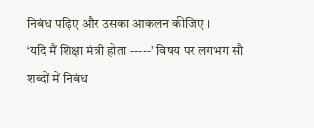निबंध पढ़िए और उसका आकलन कीजिए ।
‘यदि मैं शिक्षा मंत्री होता -----’ विषय पर लगभग सौ शब्दों में निबंध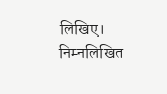लिखिए।
निम्नलिखित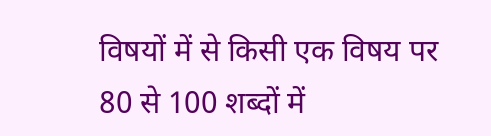विषयों में से किसी एक विषय पर 80 से 100 शब्दों में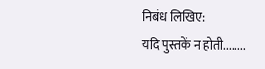निबंध लिखिए:
यदि पुस्तकें न होती........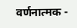वर्णनात्मक -